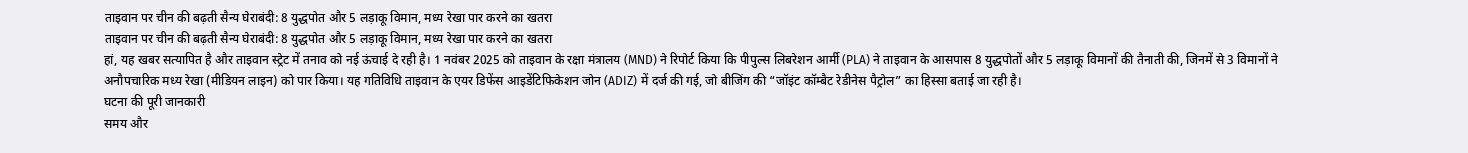ताइवान पर चीन की बढ़ती सैन्य घेराबंदी: 8 युद्धपोत और 5 लड़ाकू विमान, मध्य रेखा पार करने का खतरा
ताइवान पर चीन की बढ़ती सैन्य घेराबंदी: 8 युद्धपोत और 5 लड़ाकू विमान, मध्य रेखा पार करने का खतरा
हां, यह खबर सत्यापित है और ताइवान स्ट्रेट में तनाव को नई ऊंचाई दे रही है। 1 नवंबर 2025 को ताइवान के रक्षा मंत्रालय (MND) ने रिपोर्ट किया कि पीपुल्स लिबरेशन आर्मी (PLA) ने ताइवान के आसपास 8 युद्धपोतों और 5 लड़ाकू विमानों की तैनाती की, जिनमें से 3 विमानों ने अनौपचारिक मध्य रेखा (मीडियन लाइन) को पार किया। यह गतिविधि ताइवान के एयर डिफेंस आइडेंटिफिकेशन जोन (ADIZ) में दर्ज की गई, जो बीजिंग की “जॉइंट कॉम्बैट रेडीनेस पैट्रोल” का हिस्सा बताई जा रही है।
घटना की पूरी जानकारी
समय और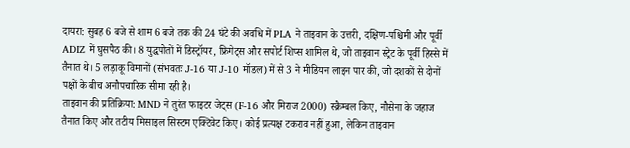दायरा: सुबह 6 बजे से शाम 6 बजे तक की 24 घंटे की अवधि में PLA ने ताइवान के उत्तरी, दक्षिण-पश्चिमी और पूर्वी ADIZ में घुसपैठ की। 8 युद्धपोतों में डिस्ट्रॉयर, फ्रिगेट्स और सपोर्ट शिप्स शामिल थे, जो ताइवान स्ट्रेट के पूर्वी हिस्से में तैनात थे। 5 लड़ाकू विमानों (संभवतः J-16 या J-10 मॉडल) में से 3 ने मीडियन लाइन पार की, जो दशकों से दोनों पक्षों के बीच अनौपचारिक सीमा रही है।
ताइवान की प्रतिक्रिया: MND ने तुरंत फाइटर जेट्स (F-16 और मिराज 2000) स्क्रैम्बल किए, नौसेना के जहाज तैनात किए और तटीय मिसाइल सिस्टम एक्टिवेट किए। कोई प्रत्यक्ष टकराव नहीं हुआ, लेकिन ताइवान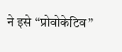ने इसे “प्रोवोकेटिव”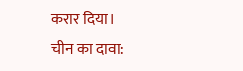करार दिया।
चीन का दावा: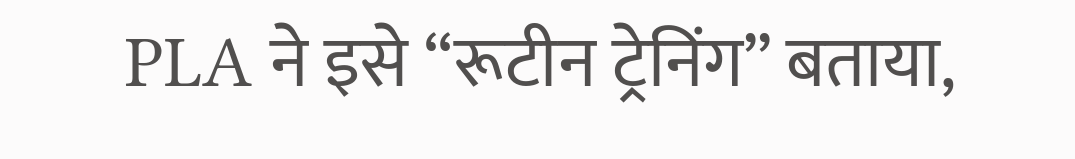PLA ने इसे “रूटीन ट्रेनिंग” बताया,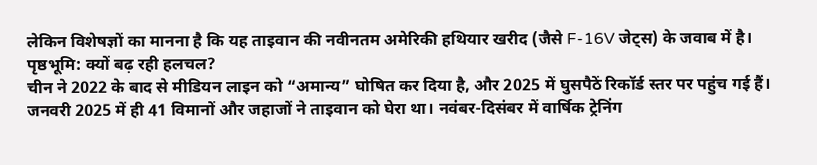लेकिन विशेषज्ञों का मानना है कि यह ताइवान की नवीनतम अमेरिकी हथियार खरीद (जैसे F-16V जेट्स) के जवाब में है।
पृष्ठभूमि: क्यों बढ़ रही हलचल?
चीन ने 2022 के बाद से मीडियन लाइन को “अमान्य” घोषित कर दिया है, और 2025 में घुसपैठें रिकॉर्ड स्तर पर पहुंच गई हैं। जनवरी 2025 में ही 41 विमानों और जहाजों ने ताइवान को घेरा था। नवंबर-दिसंबर में वार्षिक ट्रेनिंग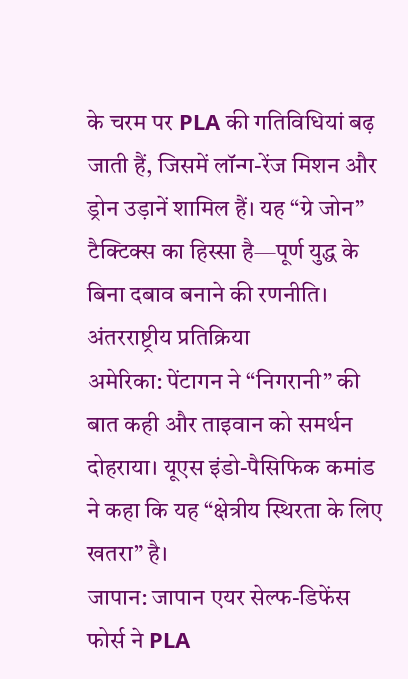के चरम पर PLA की गतिविधियां बढ़ जाती हैं, जिसमें लॉन्ग-रेंज मिशन और ड्रोन उड़ानें शामिल हैं। यह “ग्रे जोन” टैक्टिक्स का हिस्सा है—पूर्ण युद्ध के बिना दबाव बनाने की रणनीति।
अंतरराष्ट्रीय प्रतिक्रिया
अमेरिका: पेंटागन ने “निगरानी” की बात कही और ताइवान को समर्थन दोहराया। यूएस इंडो-पैसिफिक कमांड ने कहा कि यह “क्षेत्रीय स्थिरता के लिए खतरा” है।
जापान: जापान एयर सेल्फ-डिफेंस फोर्स ने PLA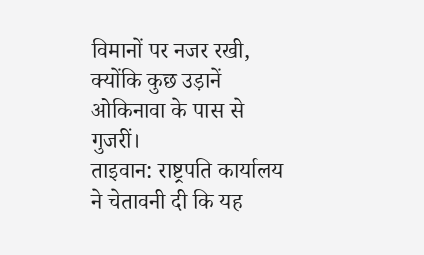विमानों पर नजर रखी, क्योंकि कुछ उड़ानें ओकिनावा के पास से गुजरीं।
ताइवान: राष्ट्रपति कार्यालय ने चेतावनी दी कि यह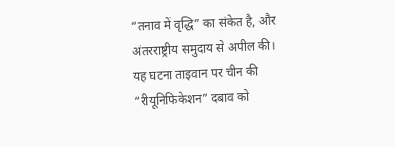“तनाव में वृद्धि” का संकेत है, और अंतरराष्ट्रीय समुदाय से अपील की।
यह घटना ताइवान पर चीन की “रीयूनिफिकेशन” दबाव को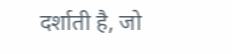दर्शाती है, जो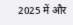2025 में और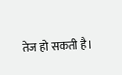तेज हो सकती है।